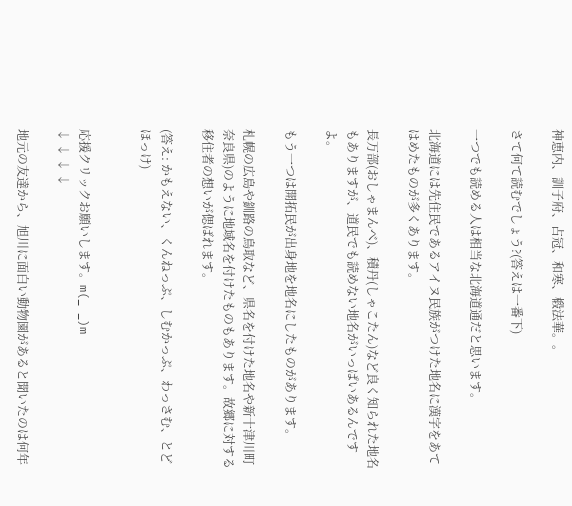神恵内、訓子府、占冠、和寒、椴法華。。

さて何て読むでしょう?(答えは一番下)

一つでも読める人は相当な北海道通だと思います。

北海道には先住民であるアイヌ民族がつけた地名に漢字をあてはめたものが多くあります。

長万部(おしゃまんべ)、積丹(しゃこたん)など良く知られた地名もありますが、道民でも読めない地名がいっぱいあるんですよ。

もう一つは開拓民が出身地を地名にしたものがあります。

札幌の広島や釧路の鳥取など、県名を付けた地名や新十津川町奈良県)のように地域名を付けたものもあります。故郷に対する移住者の想いが偲ばれます。

(答え: かもえない、くんねっぷ、しむかっぷ、わっさむ、とどほっけ)


応援クリックお願いします。m(_ _)m
↓ ↓ ↓ ↓

地元の友達から、旭川に面白い動物園があると聞いたのは何年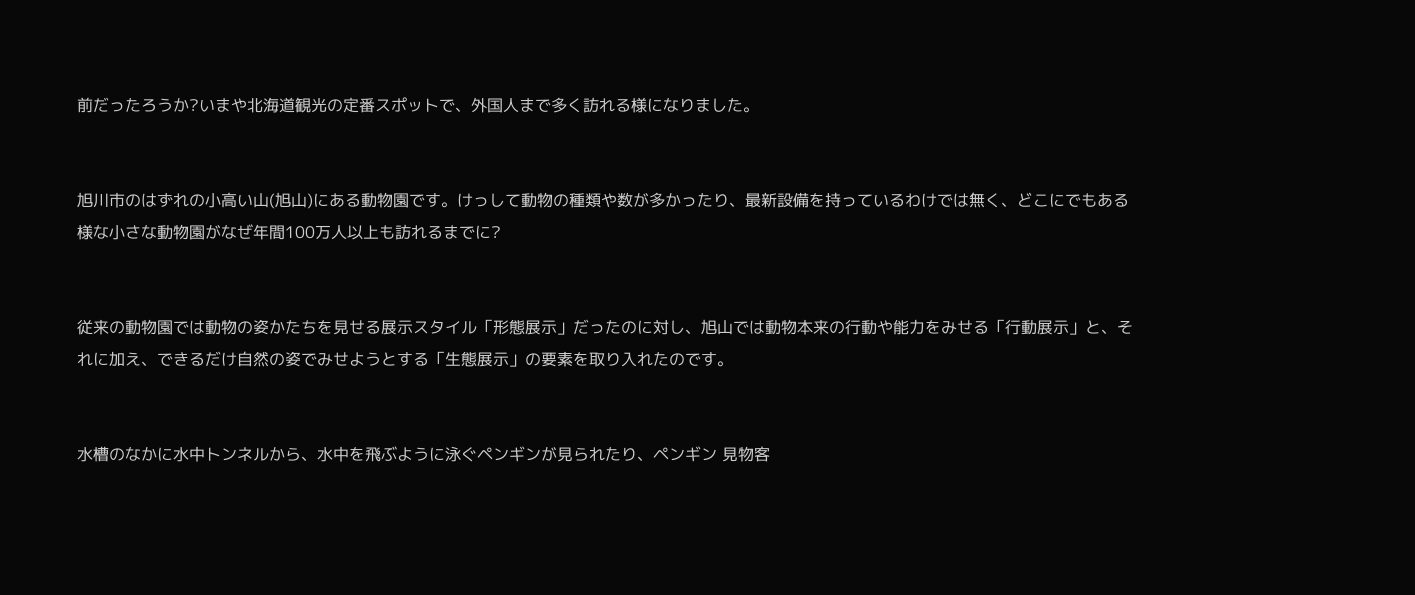前だったろうか?いまや北海道観光の定番スポットで、外国人まで多く訪れる様になりました。


旭川市のはずれの小高い山(旭山)にある動物園です。けっして動物の種類や数が多かったり、最新設備を持っているわけでは無く、どこにでもある様な小さな動物園がなぜ年間100万人以上も訪れるまでに?


従来の動物園では動物の姿かたちを見せる展示スタイル「形態展示」だったのに対し、旭山では動物本来の行動や能力をみせる「行動展示」と、それに加え、できるだけ自然の姿でみせようとする「生態展示」の要素を取り入れたのです。


水槽のなかに水中トンネルから、水中を飛ぶように泳ぐペンギンが見られたり、ペンギン 見物客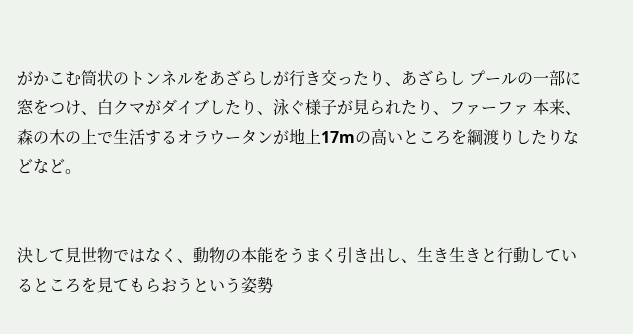がかこむ筒状のトンネルをあざらしが行き交ったり、あざらし プールの一部に窓をつけ、白クマがダイブしたり、泳ぐ様子が見られたり、ファーファ 本来、森の木の上で生活するオラウータンが地上17mの高いところを綱渡りしたりなどなど。


決して見世物ではなく、動物の本能をうまく引き出し、生き生きと行動しているところを見てもらおうという姿勢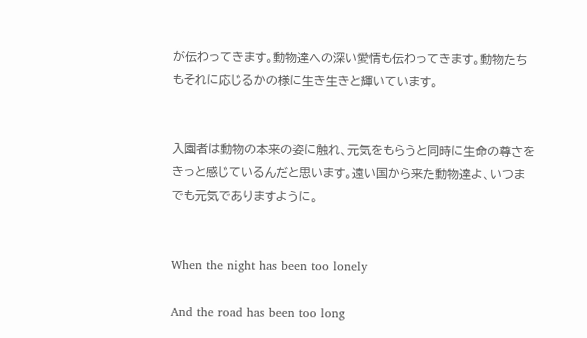が伝わってきます。動物達への深い愛情も伝わってきます。動物たちもそれに応じるかの様に生き生きと輝いています。


入園者は動物の本来の姿に触れ、元気をもらうと同時に生命の尊さをきっと感じているんだと思います。遠い国から来た動物達よ、いつまでも元気でありますように。


When the night has been too lonely

And the road has been too long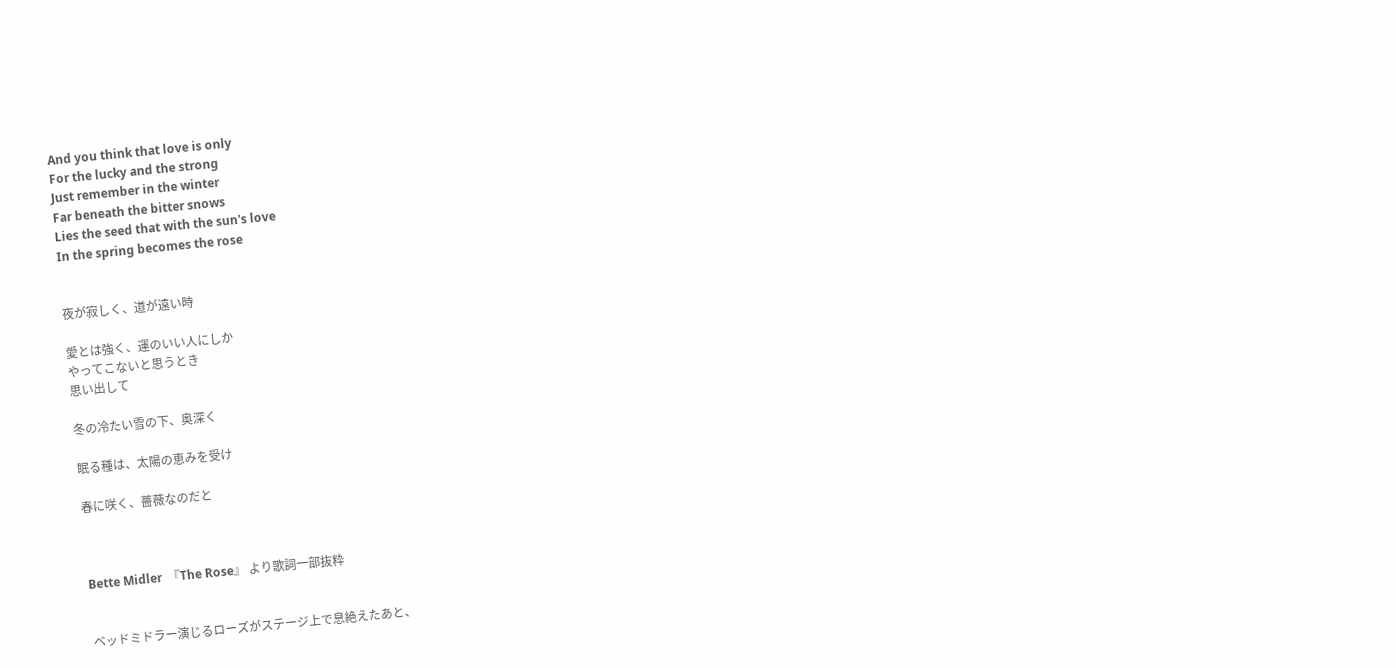And you think that love is only
For the lucky and the strong
Just remember in the winter
Far beneath the bitter snows
Lies the seed that with the sun's love
In the spring becomes the rose


夜が寂しく、道が遠い時

愛とは強く、運のいい人にしか
やってこないと思うとき
思い出して

冬の冷たい雪の下、奥深く

眠る種は、太陽の恵みを受け

春に咲く、薔薇なのだと



Bette Midler  『The Rose』 より歌詞一部抜粋


ベッドミドラー演じるローズがステージ上で息絶えたあと、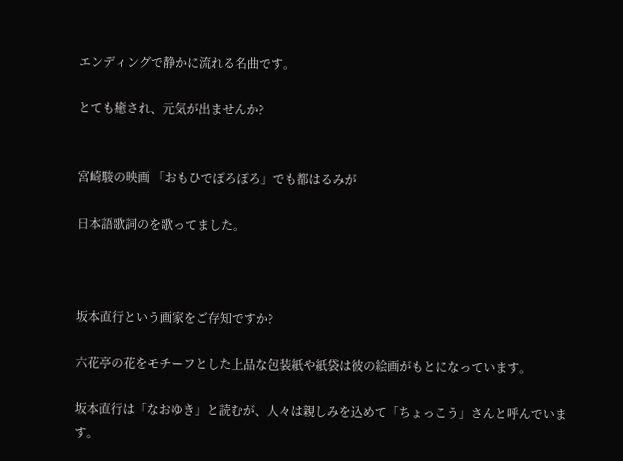エンディングで静かに流れる名曲です。

とても癒され、元気が出ませんか?


宮崎駿の映画 「おもひでぽろぽろ」でも都はるみが

日本語歌詞のを歌ってました。



坂本直行という画家をご存知ですか?

六花亭の花をモチーフとした上品な包装紙や紙袋は彼の絵画がもとになっています。

坂本直行は「なおゆき」と読むが、人々は親しみを込めて「ちょっこう」さんと呼んでいます。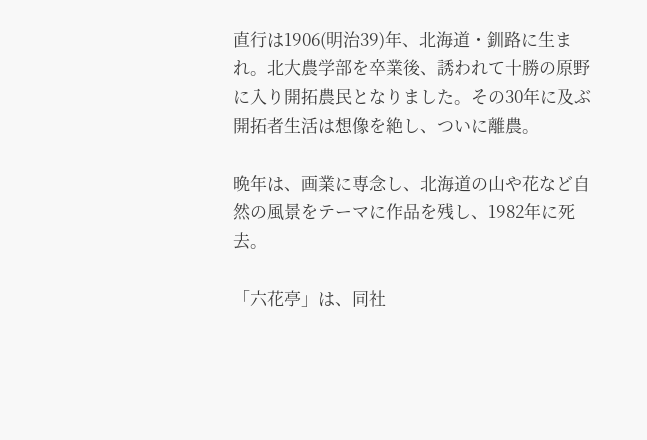直行は1906(明治39)年、北海道・釧路に生まれ。北大農学部を卒業後、誘われて十勝の原野に入り開拓農民となりました。その30年に及ぶ開拓者生活は想像を絶し、ついに離農。

晩年は、画業に専念し、北海道の山や花など自然の風景をテーマに作品を残し、1982年に死去。

「六花亭」は、同社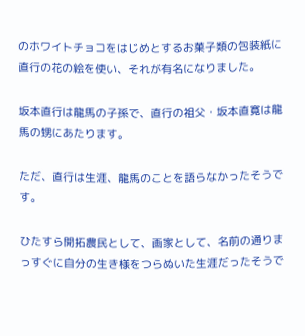のホワイトチョコをはじめとするお菓子類の包装紙に直行の花の絵を使い、それが有名になりました。

坂本直行は龍馬の子孫で、直行の祖父・坂本直寛は龍馬の甥にあたります。

ただ、直行は生涯、龍馬のことを語らなかったそうです。

ひたすら開拓農民として、画家として、名前の通りまっすぐに自分の生き様をつらぬいた生涯だったそうで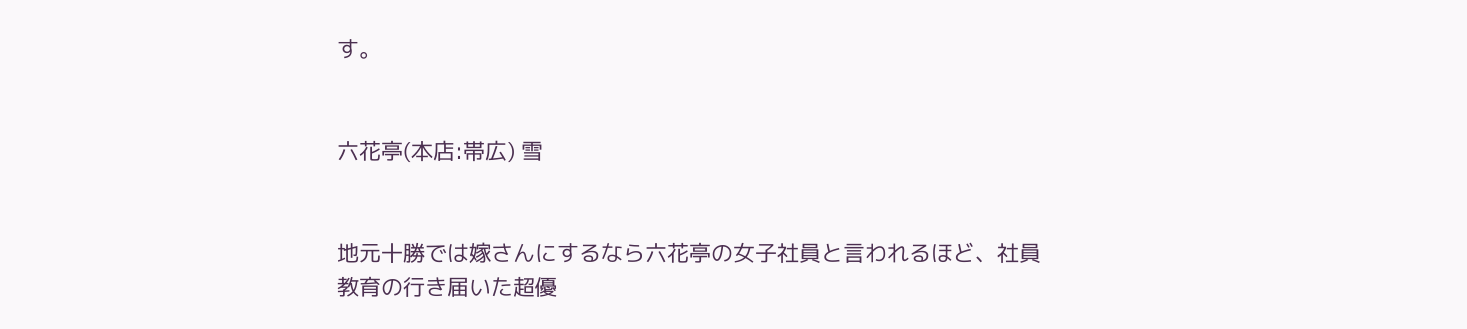す。


六花亭(本店:帯広) 雪


地元十勝では嫁さんにするなら六花亭の女子社員と言われるほど、社員教育の行き届いた超優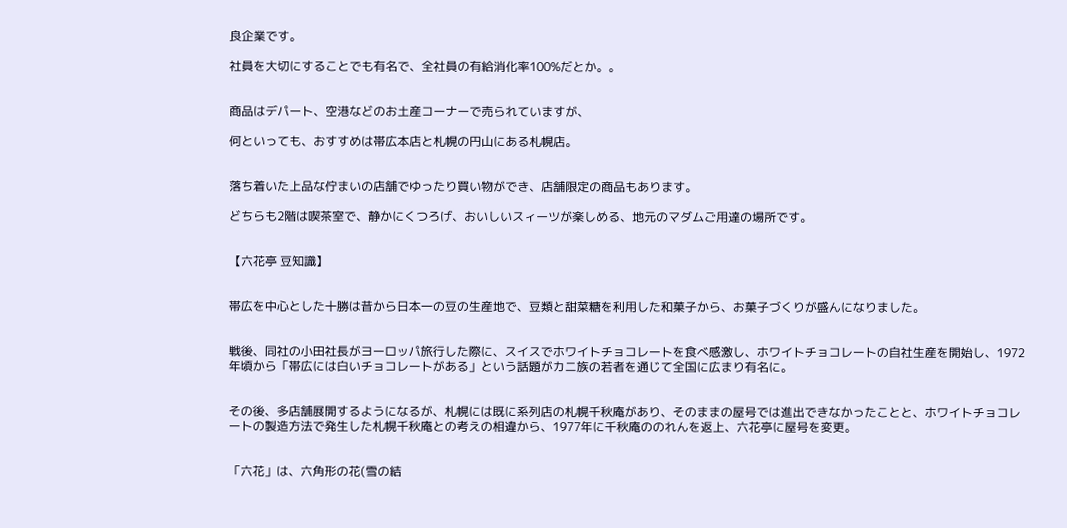良企業です。

社員を大切にすることでも有名で、全社員の有給消化率100%だとか。。


商品はデパート、空港などのお土産コーナーで売られていますが、

何といっても、おすすめは帯広本店と札幌の円山にある札幌店。


落ち着いた上品な佇まいの店舗でゆったり買い物ができ、店舗限定の商品もあります。

どちらも2階は喫茶室で、静かにくつろげ、おいしいスィーツが楽しめる、地元のマダムご用達の場所です。


【六花亭 豆知識】


帯広を中心とした十勝は昔から日本一の豆の生産地で、豆類と甜菜糖を利用した和菓子から、お菓子づくりが盛んになりました。


戦後、同社の小田社長がヨーロッパ旅行した際に、スイスでホワイトチョコレートを食べ感激し、ホワイトチョコレートの自社生産を開始し、1972年頃から「帯広には白いチョコレートがある」という話題がカニ族の若者を通じて全国に広まり有名に。


その後、多店舗展開するようになるが、札幌には既に系列店の札幌千秋庵があり、そのままの屋号では進出できなかったことと、ホワイトチョコレートの製造方法で発生した札幌千秋庵との考えの相違から、1977年に千秋庵ののれんを返上、六花亭に屋号を変更。


「六花」は、六角形の花(雪の結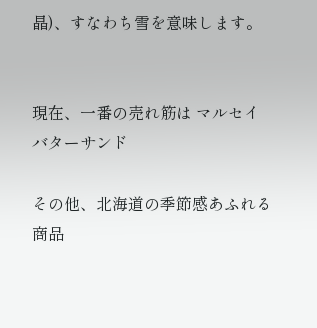晶)、すなわち雪を意味します。


現在、一番の売れ筋は マルセイバターサンド

その他、北海道の季節感あふれる商品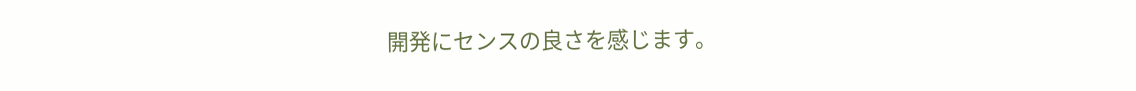開発にセンスの良さを感じます。